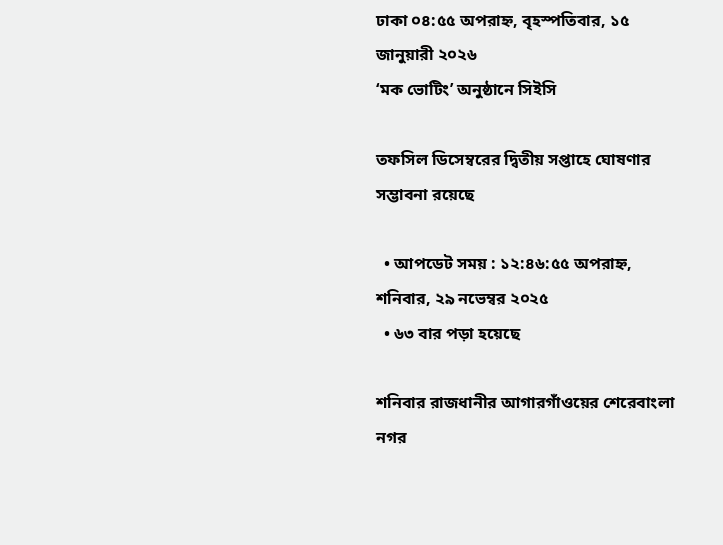ঢাকা ০৪:৫৫ অপরাহ্ন, বৃহস্পতিবার, ১৫ জানুয়ারী ২০২৬
‘মক ভোটিং’ অনুষ্ঠানে সিইসি

তফসিল ডিসেম্বরের দ্বিতীয় সপ্তাহে ঘোষণার সম্ভাবনা রয়েছে

  • আপডেট সময় : ১২:৪৬:৫৫ অপরাহ্ন, শনিবার, ২৯ নভেম্বর ২০২৫
  • ৬৩ বার পড়া হয়েছে

শনিবার রাজধানীর আগারগাঁওয়ের শেরেবাংলা নগর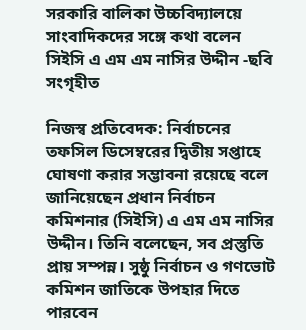সরকারি বালিকা উচ্চবিদ্যালয়ে সাংবাদিকদের সঙ্গে কথা বলেন সিইসি এ এম এম নাসির উদ্দীন -ছবি সংগৃহীত

নিজস্ব প্রতিবেদক: নির্বাচনের তফসিল ডিসেম্বরের দ্বিতীয় সপ্তাহে ঘোষণা করার সম্ভাবনা রয়েছে বলে জানিয়েছেন প্রধান নির্বাচন কমিশনার (সিইসি) এ এম এম নাসির উদ্দীন। তিনি বলেছেন, সব প্রস্তুতি প্রায় সম্পন্ন। সুষ্ঠু নির্বাচন ও গণভোট কমিশন জাতিকে উপহার দিতে পারবেন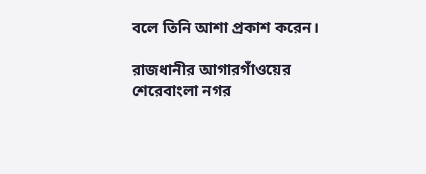বলে তিনি আশা প্রকাশ করেন।

রাজধানীর আগারগাঁওয়ের শেরেবাংলা নগর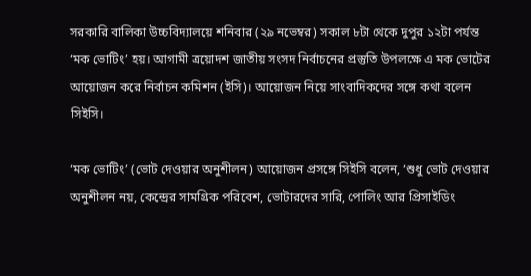সরকারি বালিকা উচ্চবিদ্যালয়ে শনিবার (২৯ নভেম্বর) সকাল ৮টা থেকে দুপুর ১২টা পর্যন্ত ‘মক ভোটিং’ হয়। আগামী ত্রয়োদশ জাতীয় সংসদ নির্বাচনের প্রস্তুতি উপলক্ষে এ মক ভোটের আয়োজন করে নির্বাচন কমিশন (ইসি)। আয়োজন নিয়ে সাংবাদিকদের সঙ্গে কথা বলেন সিইসি।

‘মক ভোটিং’ (ভোট দেওয়ার অনুশীলন) আয়োজন প্রসঙ্গে সিইসি বলেন, ‘শুধু ভোট দেওয়ার অনুশীলন নয়, কেন্দ্রের সামগ্রিক পরিবেশ, ভোটারদের সারি, পোলিং আর প্রিসাইডিং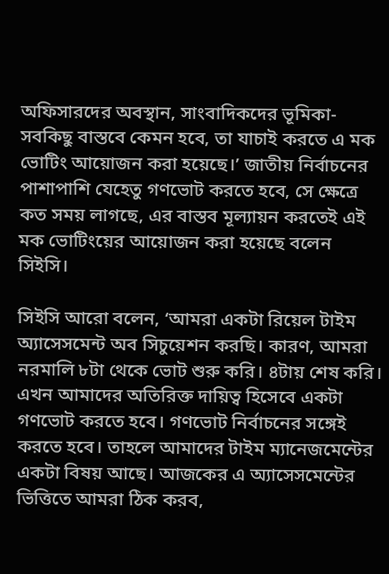অফিসারদের অবস্থান, সাংবাদিকদের ভূমিকা-সবকিছু বাস্তবে কেমন হবে, তা যাচাই করতে এ মক ভোটিং আয়োজন করা হয়েছে।’ জাতীয় নির্বাচনের পাশাপাশি যেহেতু গণভোট করতে হবে, সে ক্ষেত্রে কত সময় লাগছে, এর বাস্তব মূল্যায়ন করতেই এই মক ভোটিংয়ের আয়োজন করা হয়েছে বলেন সিইসি।

সিইসি আরো বলেন, ‘আমরা একটা রিয়েল টাইম অ্যাসেসমেন্ট অব সিচুয়েশন করছি। কারণ, আমরা নরমালি ৮টা থেকে ভোট শুরু করি। ৪টায় শেষ করি। এখন আমাদের অতিরিক্ত দায়িত্ব হিসেবে একটা গণভোট করতে হবে। গণভোট নির্বাচনের সঙ্গেই করতে হবে। তাহলে আমাদের টাইম ম্যানেজমেন্টের একটা বিষয় আছে। আজকের এ অ্যাসেসমেন্টের ভিত্তিতে আমরা ঠিক করব,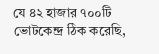যে ৪২ হাজার ৭০০টি ভোটকেন্দ্র ঠিক করেছি,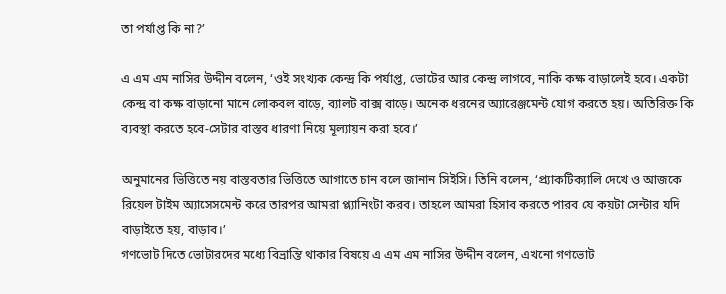তা পর্যাপ্ত কি না?’

এ এম এম নাসির উদ্দীন বলেন, ‘ওই সংখ্যক কেন্দ্র কি পর্যাপ্ত, ভোটের আর কেন্দ্র লাগবে, নাকি কক্ষ বাড়ালেই হবে। একটা কেন্দ্র বা কক্ষ বাড়ানো মানে লোকবল বাড়ে, ব্যালট বাক্স বাড়ে। অনেক ধরনের অ্যারেঞ্জমেন্ট যোগ করতে হয়। অতিরিক্ত কি ব্যবস্থা করতে হবে-সেটার বাস্তব ধারণা নিয়ে মূল্যায়ন করা হবে।’

অনুমানের ভিত্তিতে নয় বাস্তবতার ভিত্তিতে আগাতে চান বলে জানান সিইসি। তিনি বলেন, ‘প্র্যাকটিক্যালি দেখে ও আজকে রিয়েল টাইম অ্যাসেসমেন্ট করে তারপর আমরা প্ল্যানিংটা করব। তাহলে আমরা হিসাব করতে পারব যে কয়টা সেন্টার যদি বাড়াইতে হয়, বাড়াব।’
গণভোট দিতে ভোটারদের মধ্যে বিভ্রান্তি থাকার বিষয়ে এ এম এম নাসির উদ্দীন বলেন, এখনো গণভোট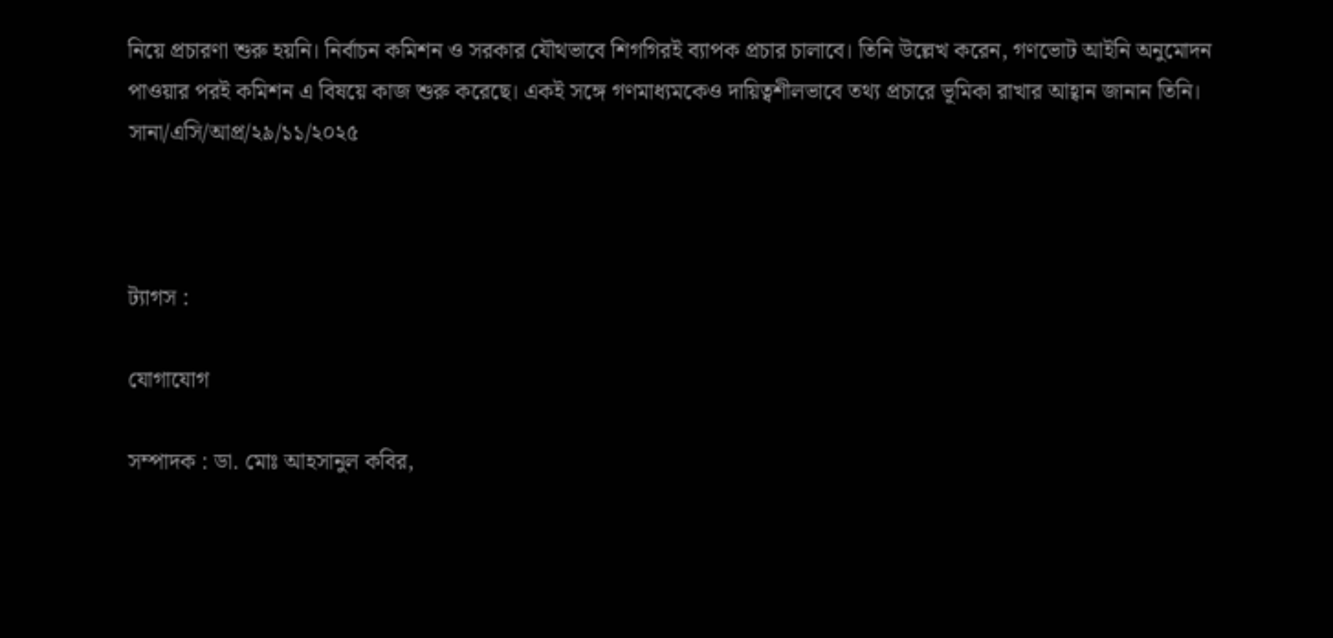নিয়ে প্রচারণা শুরু হয়নি। নির্বাচন কমিশন ও সরকার যৌথভাবে শিগগিরই ব্যাপক প্রচার চালাবে। তিনি উল্লেখ করেন, গণভোট আইনি অনুমোদন পাওয়ার পরই কমিশন এ বিষয়ে কাজ শুরু করেছে। একই সঙ্গে গণমাধ্যমকেও দায়িত্বশীলভাবে তথ্য প্রচারে ভূমিকা রাখার আহ্বান জানান তিনি।
সানা/এসি/আপ্র/২৯/১১/২০২৫



ট্যাগস :

যোগাযোগ

সম্পাদক : ডা. মোঃ আহসানুল কবির,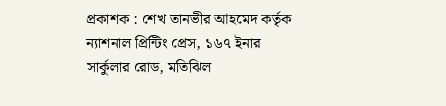প্রকাশক : শেখ তানভীর আহমেদ কর্তৃক ন্যাশনাল প্রিন্টিং প্রেস, ১৬৭ ইনার সার্কুলার রোড, মতিঝিল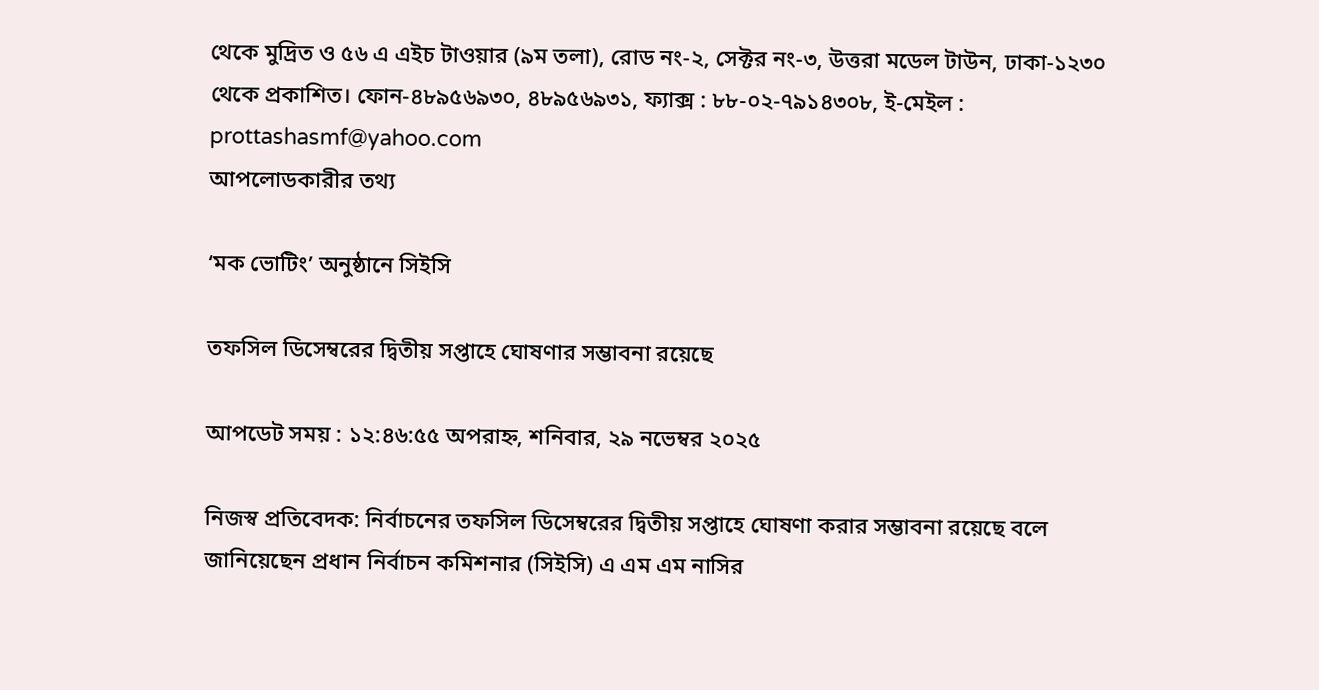থেকে মুদ্রিত ও ৫৬ এ এইচ টাওয়ার (৯ম তলা), রোড নং-২, সেক্টর নং-৩, উত্তরা মডেল টাউন, ঢাকা-১২৩০ থেকে প্রকাশিত। ফোন-৪৮৯৫৬৯৩০, ৪৮৯৫৬৯৩১, ফ্যাক্স : ৮৮-০২-৭৯১৪৩০৮, ই-মেইল : prottashasmf@yahoo.com
আপলোডকারীর তথ্য

‘মক ভোটিং’ অনুষ্ঠানে সিইসি

তফসিল ডিসেম্বরের দ্বিতীয় সপ্তাহে ঘোষণার সম্ভাবনা রয়েছে

আপডেট সময় : ১২:৪৬:৫৫ অপরাহ্ন, শনিবার, ২৯ নভেম্বর ২০২৫

নিজস্ব প্রতিবেদক: নির্বাচনের তফসিল ডিসেম্বরের দ্বিতীয় সপ্তাহে ঘোষণা করার সম্ভাবনা রয়েছে বলে জানিয়েছেন প্রধান নির্বাচন কমিশনার (সিইসি) এ এম এম নাসির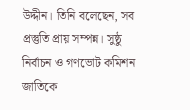উদ্দীন। তিনি বলেছেন, সব প্রস্তুতি প্রায় সম্পন্ন। সুষ্ঠু নির্বাচন ও গণভোট কমিশন জাতিকে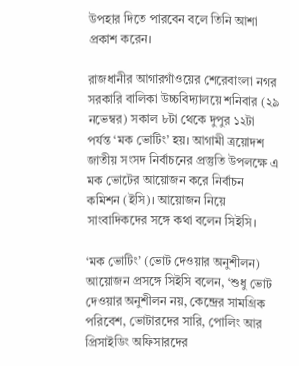উপহার দিতে পারবেন বলে তিনি আশা প্রকাশ করেন।

রাজধানীর আগারগাঁওয়ের শেরেবাংলা নগর সরকারি বালিকা উচ্চবিদ্যালয়ে শনিবার (২৯ নভেম্বর) সকাল ৮টা থেকে দুপুর ১২টা পর্যন্ত ‘মক ভোটিং’ হয়। আগামী ত্রয়োদশ জাতীয় সংসদ নির্বাচনের প্রস্তুতি উপলক্ষে এ মক ভোটের আয়োজন করে নির্বাচন কমিশন (ইসি)। আয়োজন নিয়ে সাংবাদিকদের সঙ্গে কথা বলেন সিইসি।

‘মক ভোটিং’ (ভোট দেওয়ার অনুশীলন) আয়োজন প্রসঙ্গে সিইসি বলেন, ‘শুধু ভোট দেওয়ার অনুশীলন নয়, কেন্দ্রের সামগ্রিক পরিবেশ, ভোটারদের সারি, পোলিং আর প্রিসাইডিং অফিসারদের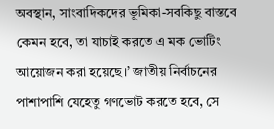অবস্থান, সাংবাদিকদের ভূমিকা-সবকিছু বাস্তবে কেমন হবে, তা যাচাই করতে এ মক ভোটিং আয়োজন করা হয়েছে।’ জাতীয় নির্বাচনের পাশাপাশি যেহেতু গণভোট করতে হবে, সে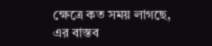ক্ষেত্রে কত সময় লাগছে, এর বাস্তব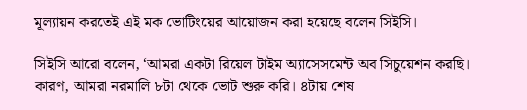মূল্যায়ন করতেই এই মক ভোটিংয়ের আয়োজন করা হয়েছে বলেন সিইসি।

সিইসি আরো বলেন, ‘আমরা একটা রিয়েল টাইম অ্যাসেসমেন্ট অব সিচুয়েশন করছি। কারণ, আমরা নরমালি ৮টা থেকে ভোট শুরু করি। ৪টায় শেষ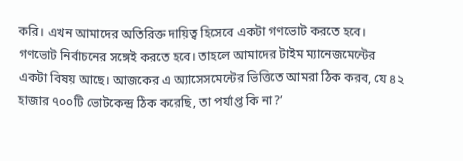করি। এখন আমাদের অতিরিক্ত দায়িত্ব হিসেবে একটা গণভোট করতে হবে। গণভোট নির্বাচনের সঙ্গেই করতে হবে। তাহলে আমাদের টাইম ম্যানেজমেন্টের একটা বিষয় আছে। আজকের এ অ্যাসেসমেন্টের ভিত্তিতে আমরা ঠিক করব, যে ৪২ হাজার ৭০০টি ভোটকেন্দ্র ঠিক করেছি, তা পর্যাপ্ত কি না?’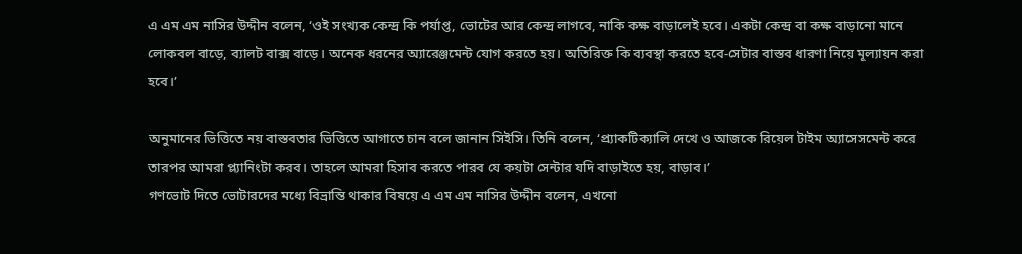এ এম এম নাসির উদ্দীন বলেন, ‘ওই সংখ্যক কেন্দ্র কি পর্যাপ্ত, ভোটের আর কেন্দ্র লাগবে, নাকি কক্ষ বাড়ালেই হবে। একটা কেন্দ্র বা কক্ষ বাড়ানো মানে লোকবল বাড়ে, ব্যালট বাক্স বাড়ে। অনেক ধরনের অ্যারেঞ্জমেন্ট যোগ করতে হয়। অতিরিক্ত কি ব্যবস্থা করতে হবে-সেটার বাস্তব ধারণা নিয়ে মূল্যায়ন করা হবে।’

অনুমানের ভিত্তিতে নয় বাস্তবতার ভিত্তিতে আগাতে চান বলে জানান সিইসি। তিনি বলেন, ‘প্র্যাকটিক্যালি দেখে ও আজকে রিয়েল টাইম অ্যাসেসমেন্ট করে তারপর আমরা প্ল্যানিংটা করব। তাহলে আমরা হিসাব করতে পারব যে কয়টা সেন্টার যদি বাড়াইতে হয়, বাড়াব।’
গণভোট দিতে ভোটারদের মধ্যে বিভ্রান্তি থাকার বিষয়ে এ এম এম নাসির উদ্দীন বলেন, এখনো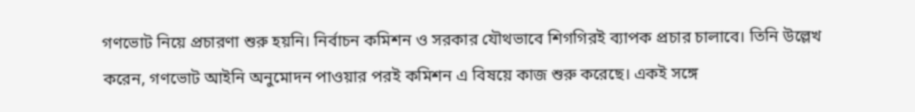গণভোট নিয়ে প্রচারণা শুরু হয়নি। নির্বাচন কমিশন ও সরকার যৌথভাবে শিগগিরই ব্যাপক প্রচার চালাবে। তিনি উল্লেখ করেন, গণভোট আইনি অনুমোদন পাওয়ার পরই কমিশন এ বিষয়ে কাজ শুরু করেছে। একই সঙ্গে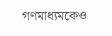গণমাধ্যমকেও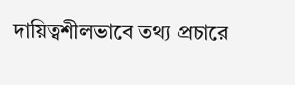দায়িত্বশীলভাবে তথ্য প্রচারে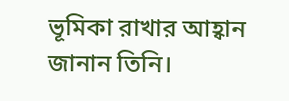ভূমিকা রাখার আহ্বান জানান তিনি।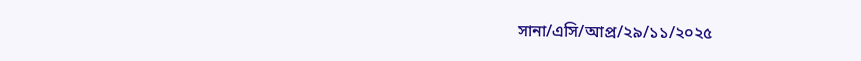সানা/এসি/আপ্র/২৯/১১/২০২৫